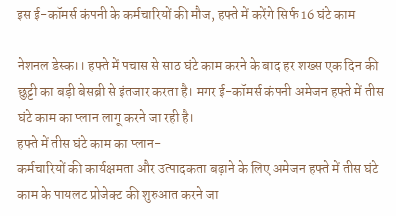इस ई-कॉमर्स कंपनी के कर्मचारियों की मौज, हफ्ते में करेंगे सिर्फ 16 घंटे काम

नेशनल डेस्क।। हफ्ते में पचास से साठ घंटे काम करने के बाद हर शख्स एक दिन की छुट्टी का बड़ी बेसब्री से इंतजार करता है। मगर ई-कॉमर्स कंपनी अमेजन हफ्ते में तीस घंटे काम का प्लान लागू करने जा रही है।
हफ्ते में तीस घंटे काम का प्लान-
कर्मचारियों की कार्यक्षमता और उत्पादकता बढ़ाने के लिए अमेजन हफ्ते में तीस घंटे काम के पायलट प्रोजेक्ट की शुरुआत करने जा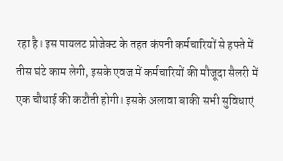रहा है। इस पायलट प्रोजेक्ट के तहत कंपनी कर्मचारियों से हफ्ते में तीस घंटे काम लेगी, इसके एवज में कर्मचारियों की मौजूदा सैलरी में एक चौथाई की कटौती होगी। इसके अलावा बाकी सभी सुविधाएं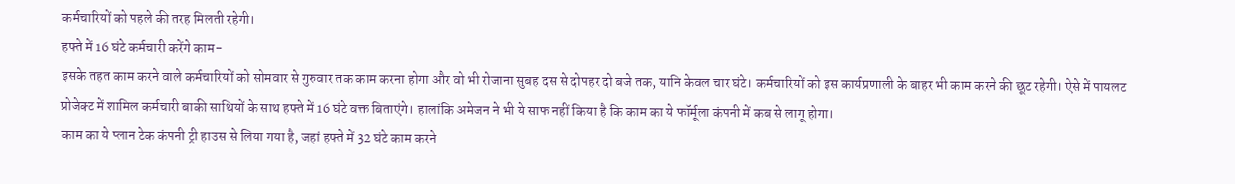कर्मचारियों को पहले की तरह मिलती रहेगी।
हफ्ते में 16 घंटे कर्मचारी करेंगे काम-
इसके तहत काम करने वाले कर्मचारियों को सोमवार से गुरुवार तक काम करना होगा और वो भी रोजाना सुबह दस से दोपहर दो बजे तक, यानि केवल चार घंटे। कर्मचारियों को इस कार्यप्रणाली के बाहर भी काम करने की छूट रहेगी। ऐसे में पायलट प्रोजेक्ट में शामिल कर्मचारी बाकी साथियों के साथ हफ्ते में 16 घंटे वक्त बिताएंगे। हालांकि अमेजन ने भी ये साफ नहीं किया है कि काम का ये फॉर्मूला कंपनी में कब से लागू होगा।
काम का ये प्लान टेक कंपनी ट्री हाउस से लिया गया है, जहां हफ्ते में 32 घंटे काम करने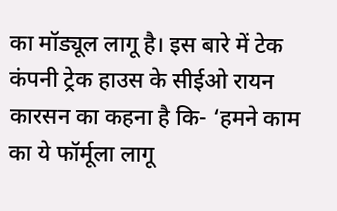का मॉड्यूल लागू है। इस बारे में टेक कंपनी ट्रेक हाउस के सीईओ रायन कारसन का कहना है कि- ‘हमने काम का ये फॉर्मूला लागू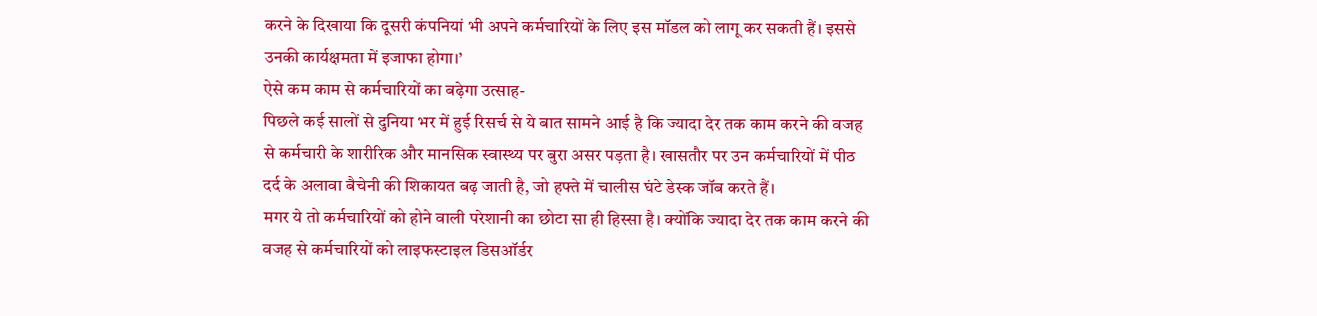करने के दिखाया कि दूसरी कंपनियां भी अपने कर्मचारियों के लिए इस मॉडल को लागू कर सकती हैं। इससे उनकी कार्यक्षमता में इजाफा होगा।’
ऐसे कम काम से कर्मचारियों का बढ़ेगा उत्साह-
पिछले कई सालों से दुनिया भर में हुई रिसर्च से ये बात सामने आई है कि ज्यादा देर तक काम करने की वजह से कर्मचारी के शारीरिक और मानसिक स्वास्थ्य पर बुरा असर पड़ता है। खासतौर पर उन कर्मचारियों में पीठ दर्द के अलावा बैचेनी की शिकायत बढ़ जाती है, जो हफ्ते में चालीस घंटे डेस्क जॉब करते हैं।
मगर ये तो कर्मचारियों को होने वाली परेशानी का छोटा सा ही हिस्सा है। क्योंकि ज्यादा देर तक काम करने की वजह से कर्मचारियों को लाइफस्टाइल डिसऑर्डर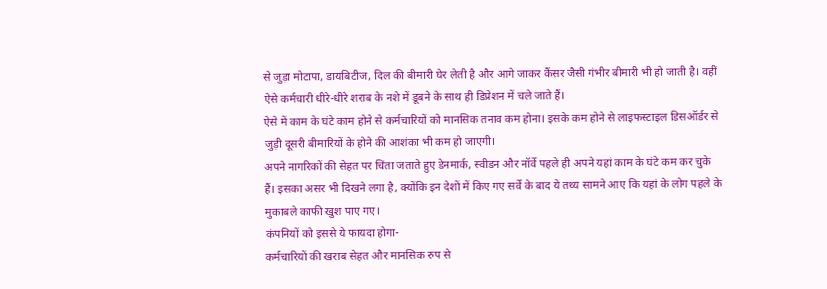से जुड़ा मोटापा, डायबिटीज, दिल की बीमारी घेर लेती है और आगे जाकर कैंसर जैसी गंभीर बीमारी भी हो जाती है। वहीं ऐसे कर्मचारी धीरे-धीरे शराब के नशे में डूबने के साथ ही डिप्रेशन में चले जाते हैं।
ऐसे में काम के घंटे काम होने से कर्मचारियों को मानसिक तनाव कम होना। इसके कम होने से लाइफस्टाइल डिसऑर्डर से जुड़ी दूसरी बीमारियों के होने की आशंका भी कम हो जाएगी।
अपने नागरिकों की सेहत पर चिंता जताते हुए डेनमार्क, स्वीडन और नॉर्वे पहले ही अपने यहां काम के घंटे कम कर चुके हैं। इसका असर भी दिखने लगा है, क्योंकि इन देशों में किए गए सर्वे के बाद ये तथ्य सामने आए कि यहां के लोग पहले के मुकाबले काफी खुश पाए गए।
कंपनियों को इससे ये फायदा होगा-
कर्मचारियों की खराब सेहत और मानसिक रुप से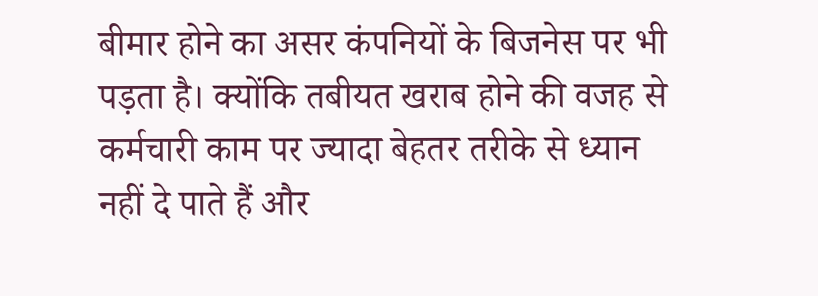बीमार होने का असर कंपनियों के बिजनेस पर भी पड़ता है। क्योंकि तबीयत खराब होने की वजह से कर्मचारी काम पर ज्यादा बेहतर तरीके से ध्यान नहीं दे पाते हैं और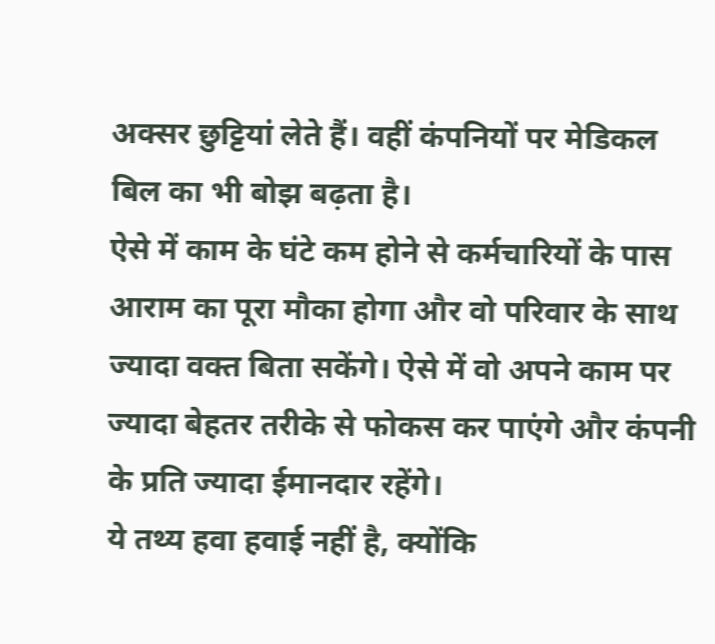अक्सर छुट्टियां लेते हैं। वहीं कंपनियों पर मेडिकल बिल का भी बोझ बढ़ता है।
ऐसे में काम के घंटे कम होने से कर्मचारियों के पास आराम का पूरा मौका होगा और वो परिवार के साथ ज्यादा वक्त बिता सकेंगे। ऐसे में वो अपने काम पर ज्यादा बेहतर तरीके से फोकस कर पाएंगे और कंपनी के प्रति ज्यादा ईमानदार रहेंगे।
ये तथ्य हवा हवाई नहीं है, क्योंकि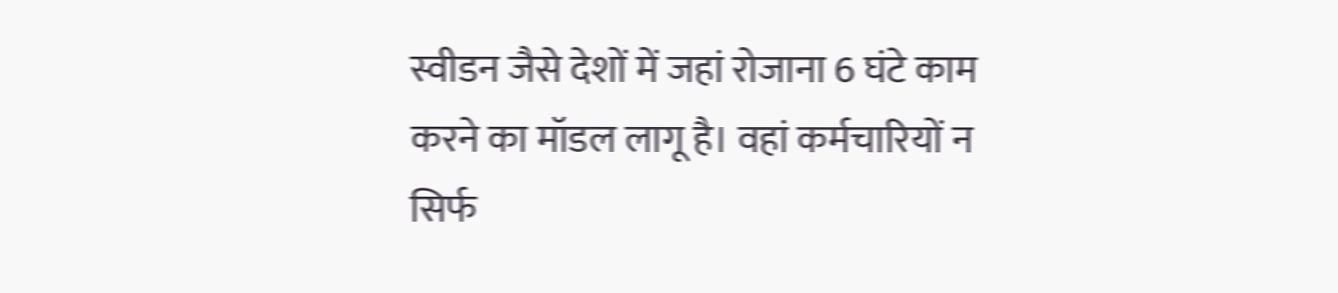स्वीडन जैसे देशों में जहां रोजाना 6 घंटे काम करने का मॉडल लागू है। वहां कर्मचारियों न सिर्फ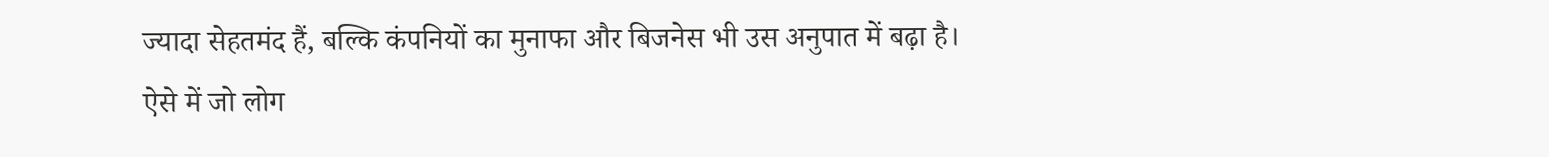ज्यादा सेहतमंद हैं, बल्कि कंपनियों का मुनाफा और बिजनेस भी उस अनुपात में बढ़ा है।
ऐसे में जो लोग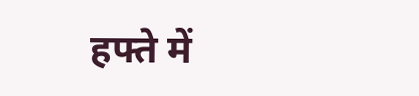हफ्ते में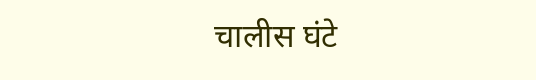चालीस घंटे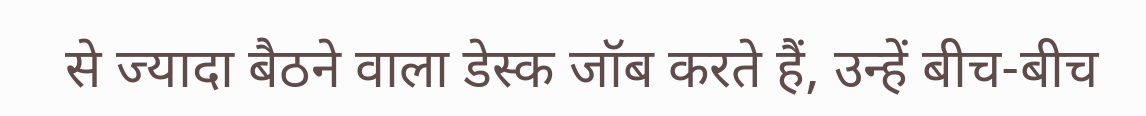से ज्यादा बैठने वाला डेस्क जॉब करते हैं, उन्हें बीच-बीच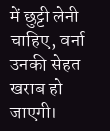में छुट्टी लेनी चाहिए, वर्ना उनकी सेहत खराब हो जाएगी।